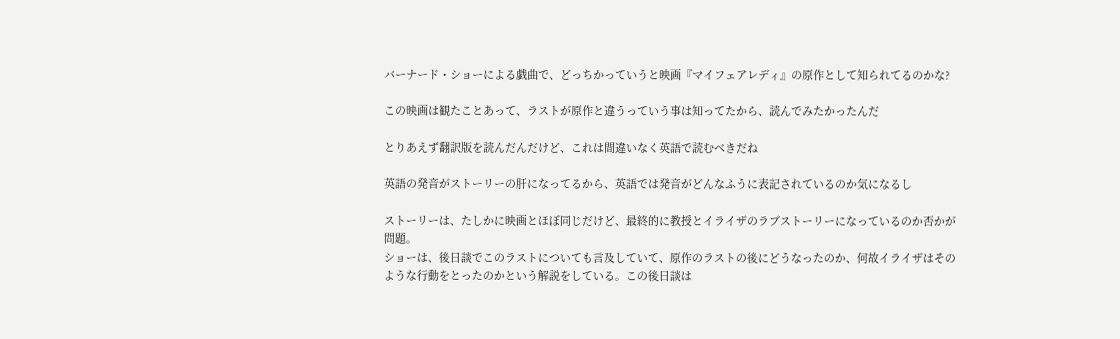バーナード・ショーによる戯曲で、どっちかっていうと映画『マイフェアレディ』の原作として知られてるのかな?

この映画は観たことあって、ラストが原作と違うっていう事は知ってたから、読んでみたかったんだ

とりあえず翻訳版を読んだんだけど、これは間違いなく英語で読むべきだね

英語の発音がストーリーの肝になってるから、英語では発音がどんなふうに表記されているのか気になるし

ストーリーは、たしかに映画とほぼ同じだけど、最終的に教授とイライザのラブストーリーになっているのか否かが問題。
ショーは、後日談でこのラストについても言及していて、原作のラストの後にどうなったのか、何故イライザはそのような行動をとったのかという解説をしている。この後日談は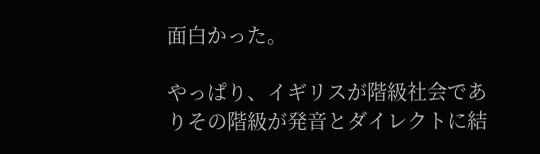面白かった。

やっぱり、イギリスが階級社会でありその階級が発音とダイレクトに結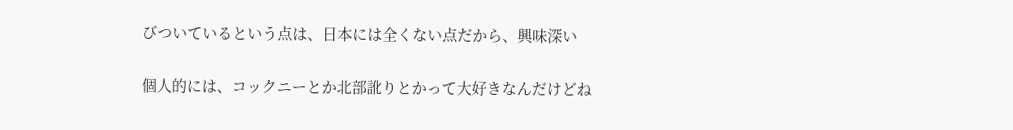びついているという点は、日本には全くない点だから、興味深い

個人的には、コックニーとか北部訛りとかって大好きなんだけどね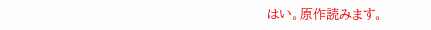はい。原作読みます。